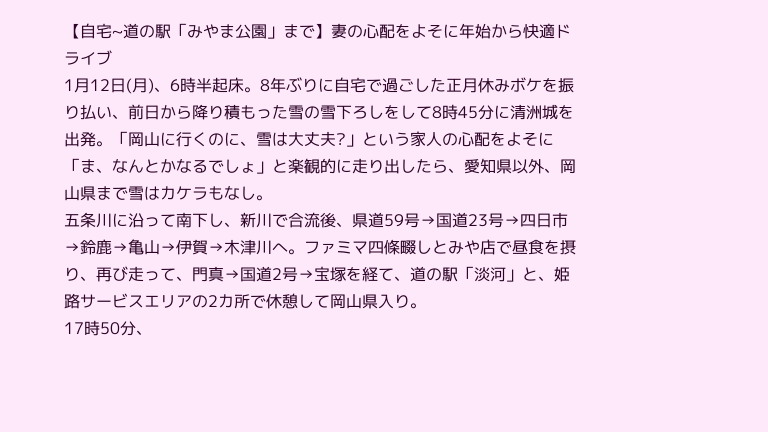【自宅~道の駅「みやま公園」まで】妻の心配をよそに年始から快適ドライブ
1月12日(月)、6時半起床。8年ぶりに自宅で過ごした正月休みボケを振り払い、前日から降り積もった雪の雪下ろしをして8時45分に清洲城を出発。「岡山に行くのに、雪は大丈夫?」という家人の心配をよそに「ま、なんとかなるでしょ」と楽観的に走り出したら、愛知県以外、岡山県まで雪はカケラもなし。
五条川に沿って南下し、新川で合流後、県道59号→国道23号→四日市→鈴鹿→亀山→伊賀→木津川へ。ファミマ四條畷しとみや店で昼食を摂り、再び走って、門真→国道2号→宝塚を経て、道の駅「淡河」と、姫路サービスエリアの2カ所で休憩して岡山県入り。
17時50分、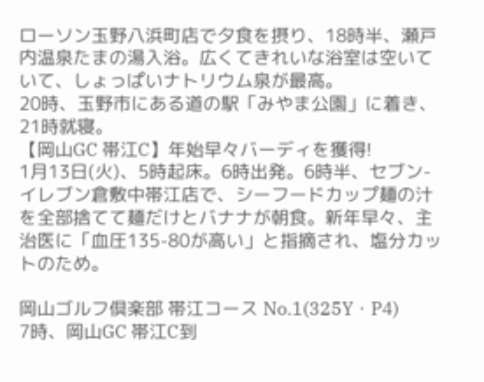ローソン玉野八浜町店で夕食を摂り、18時半、瀬戸内温泉たまの湯入浴。広くてきれいな浴室は空いていて、しょっぱいナトリウム泉が最高。
20時、玉野市にある道の駅「みやま公園」に着き、21時就寝。
【岡山GC 帯江C】年始早々バーディを獲得!
1月13日(火)、5時起床。6時出発。6時半、セブン-イレブン倉敷中帯江店で、シーフードカップ麺の汁を全部捨てて麺だけとバナナが朝食。新年早々、主治医に「血圧135-80が高い」と指摘され、塩分カットのため。

岡山ゴルフ倶楽部 帯江コース No.1(325Y・P4)
7時、岡山GC 帯江C到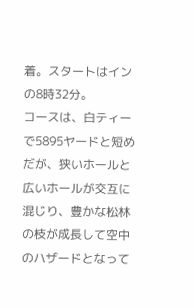着。スタートはインの8時32分。
コースは、白ティーで5895ヤードと短めだが、狭いホールと広いホールが交互に混じり、豊かな松林の枝が成長して空中のハザードとなって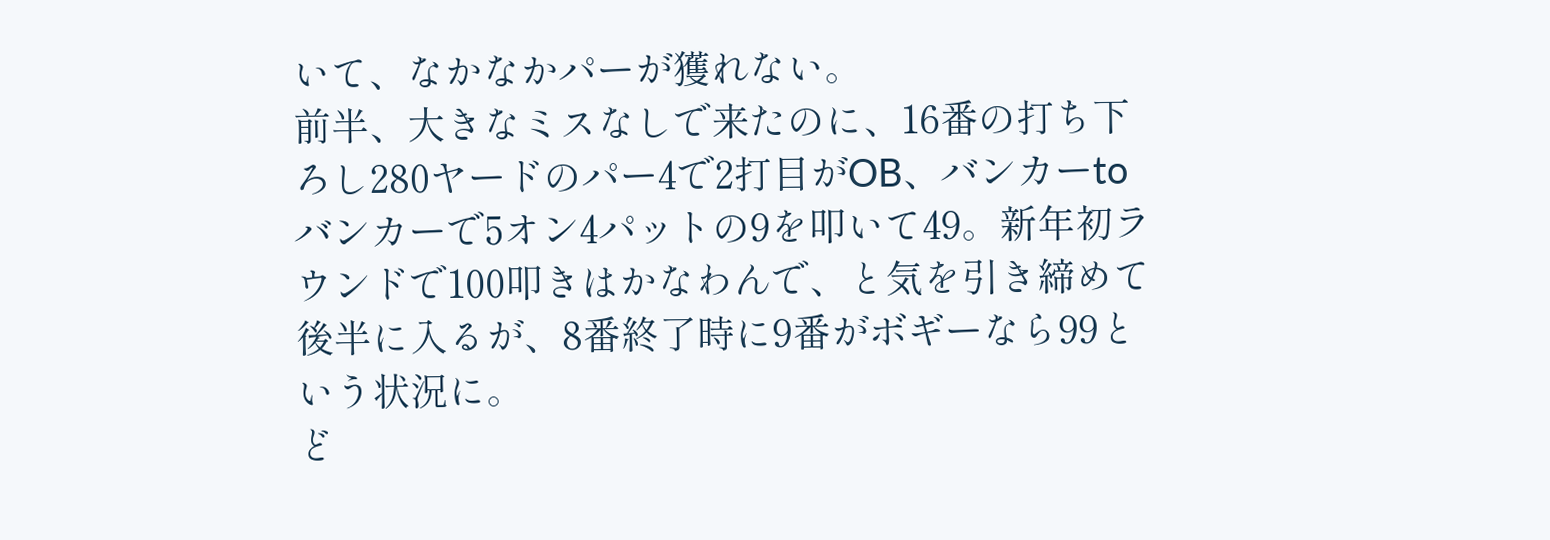いて、なかなかパーが獲れない。
前半、大きなミスなしで来たのに、16番の打ち下ろし280ヤードのパー4で2打目がOB、バンカーtoバンカーで5オン4パットの9を叩いて49。新年初ラウンドで100叩きはかなわんで、と気を引き締めて後半に入るが、8番終了時に9番がボギーなら99という状況に。
ど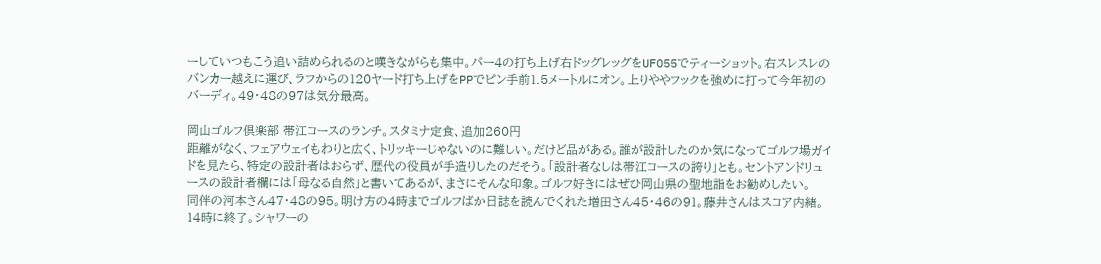ーしていつもこう追い詰められるのと嘆きながらも集中。パー4の打ち上げ右ドッグレッグをUFO55でティーショット。右スレスレのバンカー越えに運び、ラフからの120ヤード打ち上げをPPでピン手前1.5メートルにオン。上りややフックを強めに打って今年初のバーディ。49・48の97は気分最高。

岡山ゴルフ倶楽部 帯江コースのランチ。スタミナ定食、追加260円
距離がなく、フェアウェイもわりと広く、トリッキーじゃないのに難しい。だけど品がある。誰が設計したのか気になってゴルフ場ガイドを見たら、特定の設計者はおらず、歴代の役員が手造りしたのだそう。「設計者なしは帯江コースの誇り」とも。セントアンドリュースの設計者欄には「母なる自然」と書いてあるが、まさにそんな印象。ゴルフ好きにはぜひ岡山県の聖地詣をお勧めしたい。
同伴の河本さん47・48の95。明け方の4時までゴルフばか日誌を読んでくれた増田さん45・46の91。藤井さんはスコア内緒。
14時に終了。シャワーの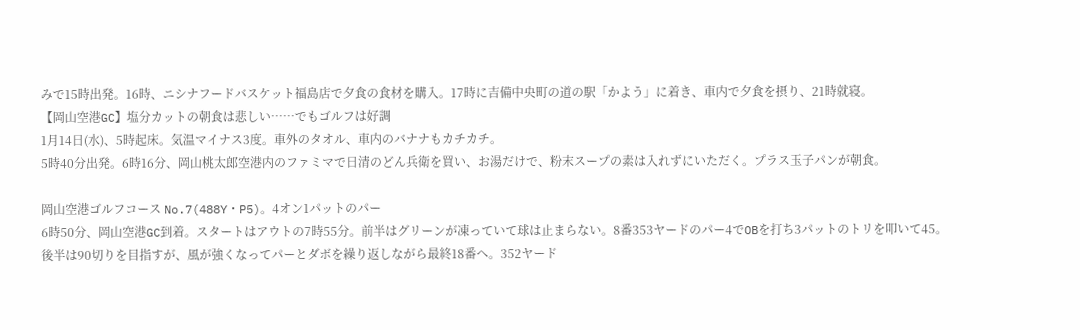みで15時出発。16時、ニシナフードバスケット福島店で夕食の食材を購入。17時に吉備中央町の道の駅「かよう」に着き、車内で夕食を摂り、21時就寝。
【岡山空港GC】塩分カットの朝食は悲しい……でもゴルフは好調
1月14日(水)、5時起床。気温マイナス3度。車外のタオル、車内のバナナもカチカチ。
5時40分出発。6時16分、岡山桃太郎空港内のファミマで日清のどん兵衛を買い、お湯だけで、粉末スープの素は入れずにいただく。プラス玉子パンが朝食。

岡山空港ゴルフコース No.7(488Y・P5)。4オン1パットのパー
6時50分、岡山空港GC到着。スタートはアウトの7時55分。前半はグリーンが凍っていて球は止まらない。8番353ヤードのパー4でOBを打ち3パットのトリを叩いて45。
後半は90切りを目指すが、風が強くなってパーとダボを繰り返しながら最終18番へ。352ヤード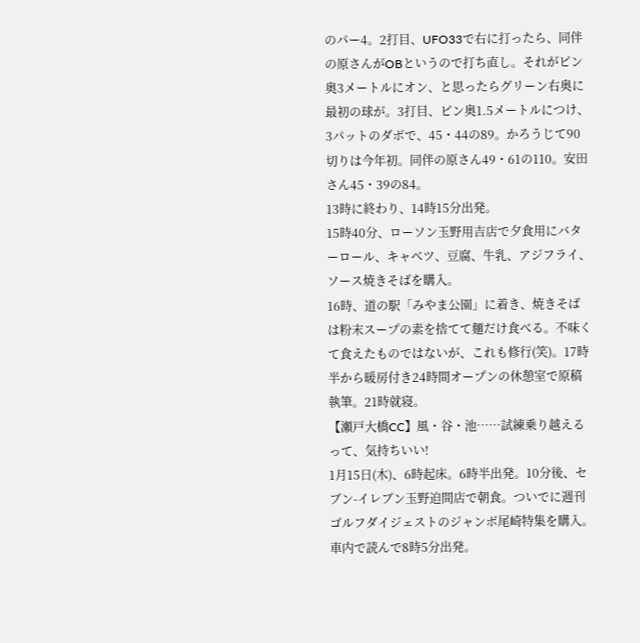のパー4。2打目、UFO33で右に打ったら、同伴の原さんがOBというので打ち直し。それがピン奥3メートルにオン、と思ったらグリーン右奥に最初の球が。3打目、ピン奥1.5メートルにつけ、3パットのダボで、45・44の89。かろうじて90切りは今年初。同伴の原さん49・61の110。安田さん45・39の84。
13時に終わり、14時15分出発。
15時40分、ローソン玉野用吉店で夕食用にバターロール、キャベツ、豆腐、牛乳、アジフライ、ソース焼きそばを購入。
16時、道の駅「みやま公園」に着き、焼きそばは粉末スープの素を捨てて麺だけ食べる。不味くて食えたものではないが、これも修行(笑)。17時半から暖房付き24時間オープンの休憩室で原稿執筆。21時就寝。
【瀬戸大橋CC】風・谷・池……試練乗り越えるって、気持ちいい!
1月15日(木)、6時起床。6時半出発。10分後、セブン-イレブン玉野迫間店で朝食。ついでに週刊ゴルフダイジェストのジャンボ尾崎特集を購入。車内で読んで8時5分出発。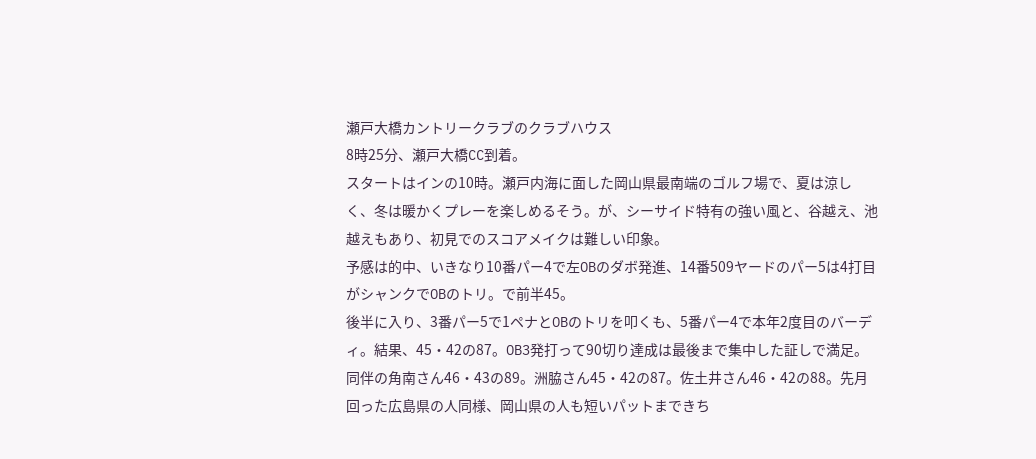瀬戸大橋カントリークラブのクラブハウス
8時25分、瀬戸大橋CC到着。
スタートはインの10時。瀬戸内海に面した岡山県最南端のゴルフ場で、夏は涼しく、冬は暖かくプレーを楽しめるそう。が、シーサイド特有の強い風と、谷越え、池越えもあり、初見でのスコアメイクは難しい印象。
予感は的中、いきなり10番パー4で左OBのダボ発進、14番509ヤードのパー5は4打目がシャンクでOBのトリ。で前半45。
後半に入り、3番パー5で1ペナとOBのトリを叩くも、5番パー4で本年2度目のバーディ。結果、45・42の87。OB3発打って90切り達成は最後まで集中した証しで満足。
同伴の角南さん46・43の89。洲脇さん45・42の87。佐土井さん46・42の88。先月回った広島県の人同様、岡山県の人も短いパットまできち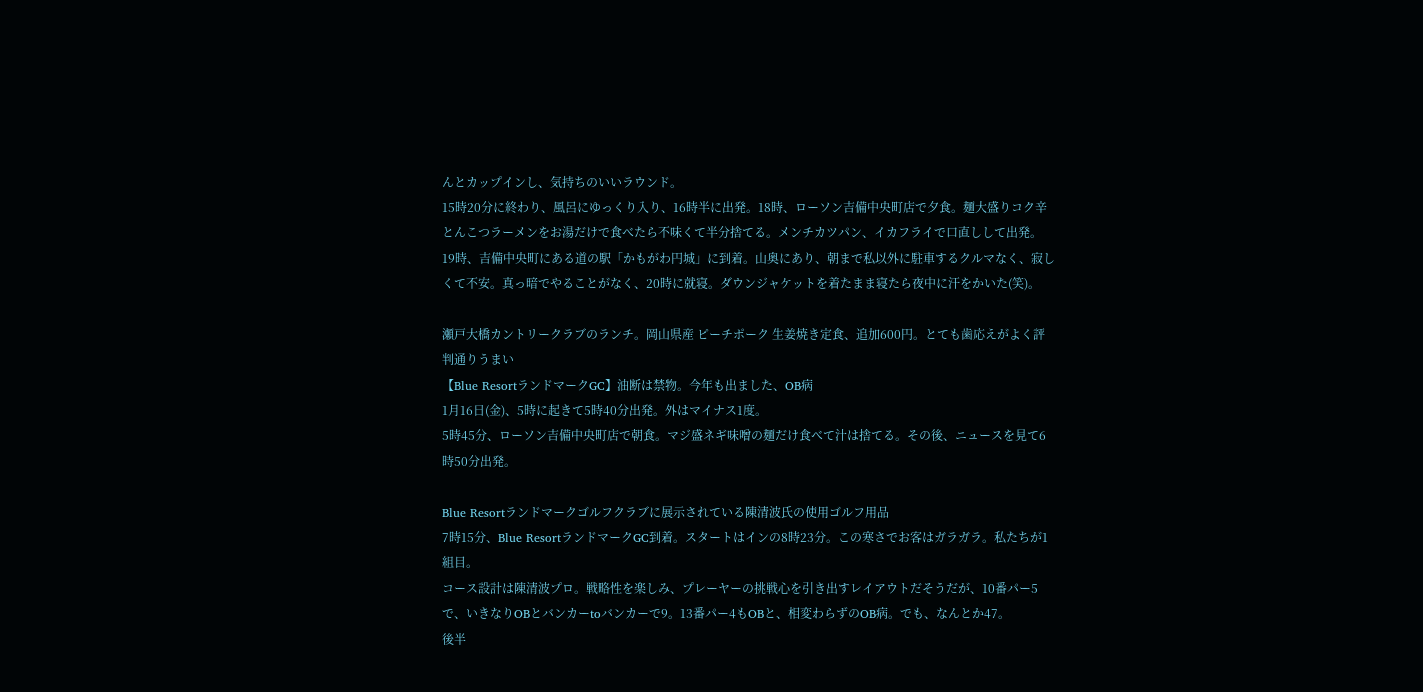んとカップインし、気持ちのいいラウンド。
15時20分に終わり、風呂にゆっくり入り、16時半に出発。18時、ローソン吉備中央町店で夕食。麺大盛りコク辛とんこつラーメンをお湯だけで食べたら不味くて半分捨てる。メンチカツパン、イカフライで口直しして出発。
19時、吉備中央町にある道の駅「かもがわ円城」に到着。山奥にあり、朝まで私以外に駐車するクルマなく、寂しくて不安。真っ暗でやることがなく、20時に就寝。ダウンジャケットを着たまま寝たら夜中に汗をかいた(笑)。

瀬戸大橋カントリークラブのランチ。岡山県産 ピーチポーク 生姜焼き定食、追加600円。とても歯応えがよく評判通りうまい
【Blue ResortランドマークGC】油断は禁物。今年も出ました、OB病
1月16日(金)、5時に起きて5時40分出発。外はマイナス1度。
5時45分、ローソン吉備中央町店で朝食。マジ盛ネギ味噌の麺だけ食べて汁は捨てる。その後、ニュースを見て6時50分出発。

Blue Resortランドマークゴルフクラブに展示されている陳清波氏の使用ゴルフ用品
7時15分、Blue ResortランドマークGC到着。スタートはインの8時23分。この寒さでお客はガラガラ。私たちが1組目。
コース設計は陳清波プロ。戦略性を楽しみ、プレーヤーの挑戦心を引き出すレイアウトだそうだが、10番パー5で、いきなりOBとバンカーtoバンカーで9。13番パー4もOBと、相変わらずのOB病。でも、なんとか47。
後半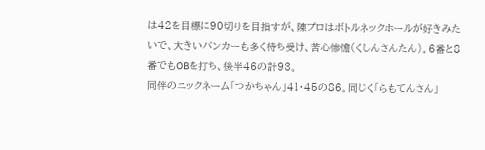は42を目標に90切りを目指すが、陳プロはボトルネックホールが好きみたいで、大きいバンカーも多く待ち受け、苦心惨憺(くしんさんたん)。6番と8番でもOBを打ち、後半46の計93。
同伴のニックネーム「つかちゃん」41・45の86。同じく「らもてんさん」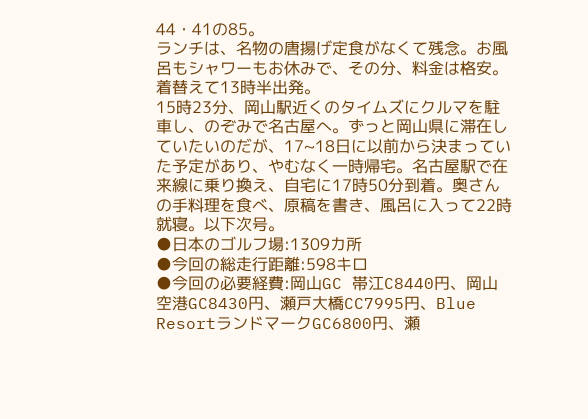44・41の85。
ランチは、名物の唐揚げ定食がなくて残念。お風呂もシャワーもお休みで、その分、料金は格安。着替えて13時半出発。
15時23分、岡山駅近くのタイムズにクルマを駐車し、のぞみで名古屋へ。ずっと岡山県に滞在していたいのだが、17~18日に以前から決まっていた予定があり、やむなく一時帰宅。名古屋駅で在来線に乗り換え、自宅に17時50分到着。奥さんの手料理を食べ、原稿を書き、風呂に入って22時就寝。以下次号。
●日本のゴルフ場:1309カ所
●今回の総走行距離:598キロ
●今回の必要経費:岡山GC 帯江C8440円、岡山空港GC8430円、瀬戸大橋CC7995円、Blue ResortランドマークGC6800円、瀬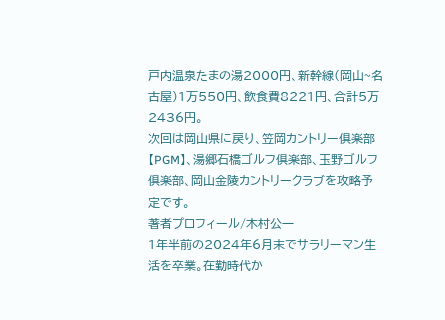戸内温泉たまの湯2000円、新幹線(岡山~名古屋)1万550円、飲食費8221円、合計5万2436円。
次回は岡山県に戻り、笠岡カントリー倶楽部【PGM】、湯郷石橋ゴルフ倶楽部、玉野ゴルフ倶楽部、岡山金陵カントリークラブを攻略予定です。
著者プロフィール/木村公一
1年半前の2024年6月末でサラリーマン生活を卒業。在勤時代か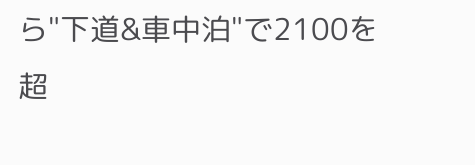ら"下道&車中泊"で2100を超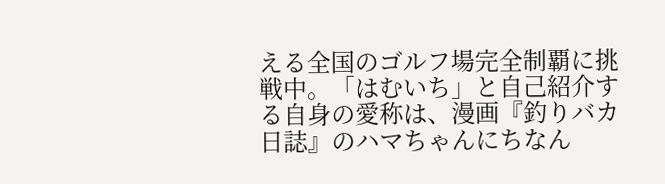える全国のゴルフ場完全制覇に挑戦中。「はむいち」と自己紹介する自身の愛称は、漫画『釣りバカ日誌』のハマちゃんにちなん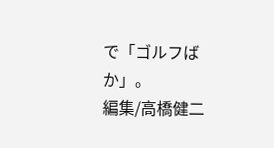で「ゴルフばか」。
編集/高橋健二